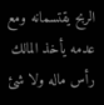الربح يقتسمانه ومع عدمه يأخذ المالك رأس ماله ولا شئ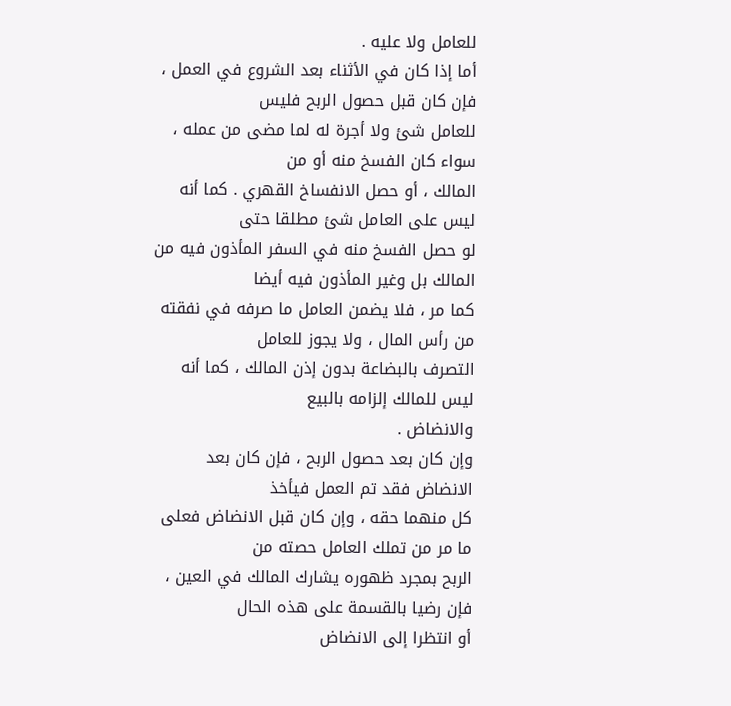للعامل ولا عليه .
أما إذا كان في الأثناء بعد الشروع في العمل ، فإن كان قبل حصول الربح فليس
للعامل شئ ولا أجرة له لما مضى من عمله ، سواء كان الفسخ منه أو من
المالك ، أو حصل الانفساخ القهري . كما أنه ليس على العامل شئ مطلقا حتى
لو حصل الفسخ منه في السفر المأذون فيه من المالك بل وغير المأذون فيه أيضا
كما مر ، فلا يضمن العامل ما صرفه في نفقته من رأس المال ، ولا يجوز للعامل
التصرف بالبضاعة بدون إذن المالك ، كما أنه ليس للمالك إلزامه بالبيع
والانضاض .
وإن كان بعد حصول الربح ، فإن كان بعد الانضاض فقد تم العمل فيأخذ
كل منهما حقه ، وإن كان قبل الانضاض فعلى ما مر من تملك العامل حصته من
الربح بمجرد ظهوره يشارك المالك في العين ، فإن رضيا بالقسمة على هذه الحال
أو انتظرا إلى الانضاض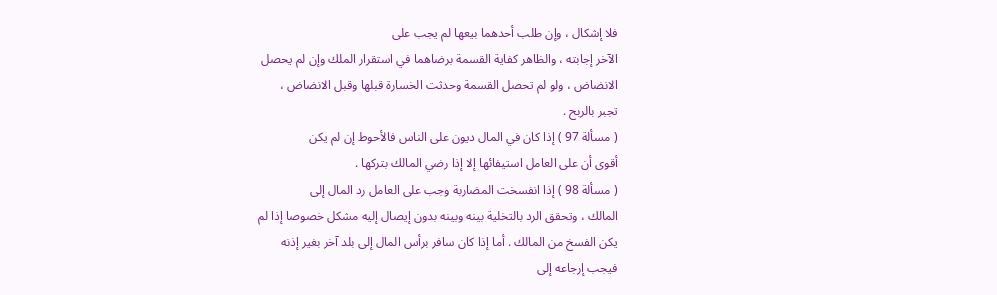فلا إشكال ، وإن طلب أحدهما بيعها لم يجب على
الآخر إجابته ، والظاهر كفاية القسمة برضاهما في استقرار الملك وإن لم يحصل
الانضاض ، ولو لم تحصل القسمة وحدثت الخسارة قبلها وقبل الانضاض ،
تجبر بالربح .
( مسألة 97 ) إذا كان في المال ديون على الناس فالأحوط إن لم يكن
أقوى أن على العامل استيفائها إلا إذا رضي المالك بتركها .
( مسألة 98 ) إذا انفسخت المضاربة وجب على العامل رد المال إلى
المالك ، وتحقق الرد بالتخلية بينه وبينه بدون إيصال إليه مشكل خصوصا إذا لم
يكن الفسخ من المالك . أما إذا كان سافر برأس المال إلى بلد آخر بغير إذنه
فيجب إرجاعه إلى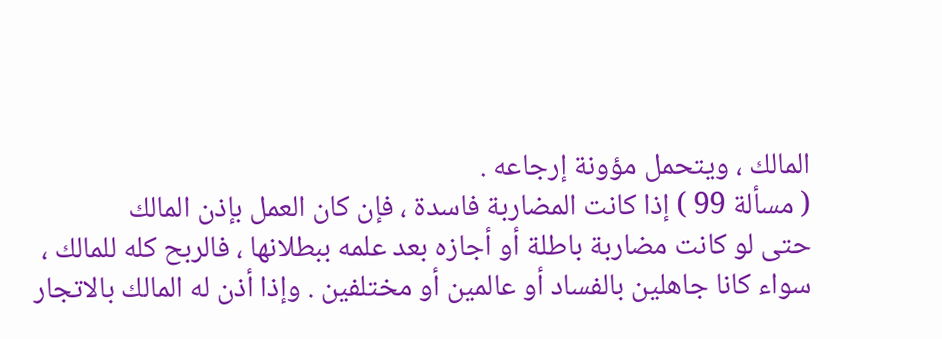المالك ، ويتحمل مؤونة إرجاعه .
( مسألة 99 ) إذا كانت المضاربة فاسدة ، فإن كان العمل بإذن المالك
حتى لو كانت مضاربة باطلة أو أجازه بعد علمه ببطلانها ، فالربح كله للمالك ،
سواء كانا جاهلين بالفساد أو عالمين أو مختلفين . وإذا أذن له المالك بالاتجار